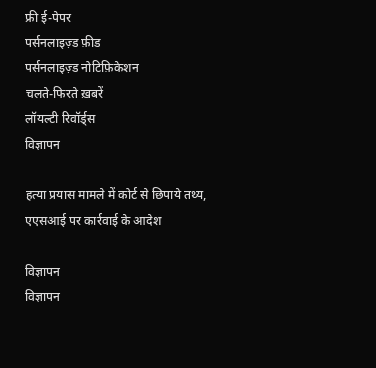फ्री ई-पेपर
पर्सनलाइज़्ड फ़ीड
पर्सनलाइज़्ड नोटिफ़िकेशन
चलते-फिरते ख़बरें
लॉयल्टी रिवॉर्ड्स
विज्ञापन

हत्या प्रयास मामले में कोर्ट से छिपाये तथ्य, एएसआई पर कार्रवाई के आदेश

विज्ञापन
विज्ञापन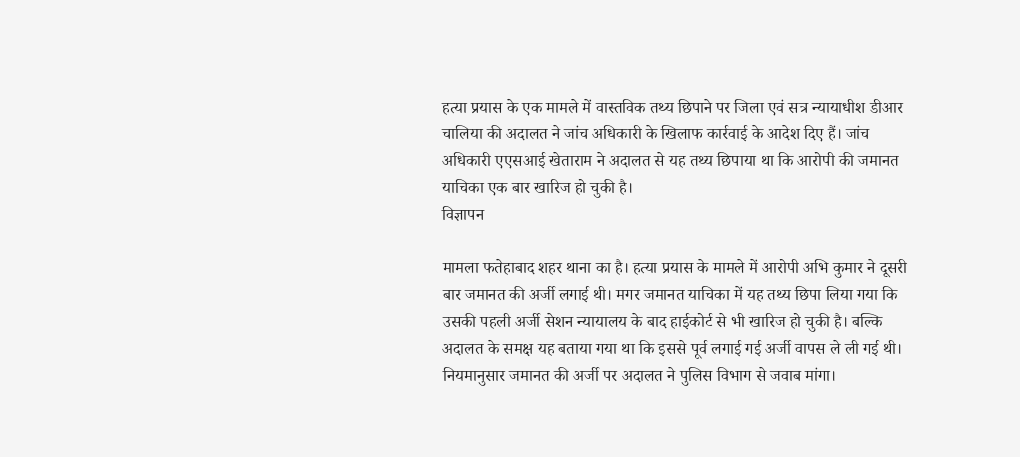हत्या प्रयास के एक मामले में वास्तविक तथ्य छिपाने पर जिला एवं सत्र न्यायाधीश डीआर चालिया की अदालत ने जांच अधिकारी के खिलाफ कार्रवाई के आदेश दिए हैं। जांच अधिकारी एएसआई खेताराम ने अदालत से यह तथ्य छिपाया था कि आरोपी की जमानत याचिका एक बार खारिज हो चुकी है।
विज्ञापन

मामला फतेहाबाद शहर थाना का है। हत्या प्रयास के मामले में आरोपी अभि कुमार ने दूसरी बार जमानत की अर्जी लगाई थी। मगर जमानत याचिका में यह तथ्य छिपा लिया गया कि उसकी पहली अर्जी सेशन न्यायालय के बाद हाईकोर्ट से भी खारिज हो चुकी है। बल्कि अदालत के समक्ष यह बताया गया था कि इससे पूर्व लगाई गई अर्जी वापस ले ली गई थी। नियमानुसार जमानत की अर्जी पर अदालत ने पुलिस विभाग से जवाब मांगा।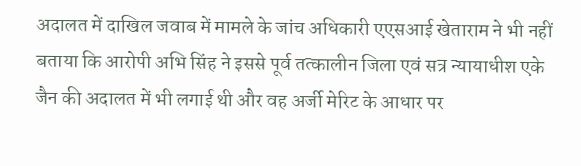अदालत में दाखिल जवाब में मामले के जांच अधिकारी एएसआई खेताराम ने भी नहीं बताया कि आरोपी अभि सिंह ने इससे पूर्व तत्कालीन जिला एवं सत्र न्यायाधीश एके जैन की अदालत में भी लगाई थी और वह अर्जी मेरिट के आधार पर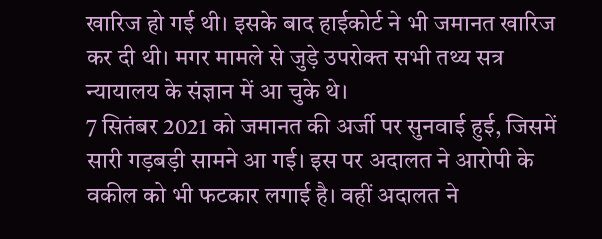खारिज हो गई थी। इसके बाद हाईकोर्ट ने भी जमानत खारिज कर दी थी। मगर मामले से जुड़े उपरोक्त सभी तथ्य सत्र न्यायालय के संज्ञान में आ चुके थे।
7 सितंबर 2021 को जमानत की अर्जी पर सुनवाई हुई, जिसमें सारी गड़बड़ी सामने आ गई। इस पर अदालत ने आरोपी के वकील को भी फटकार लगाई है। वहीं अदालत ने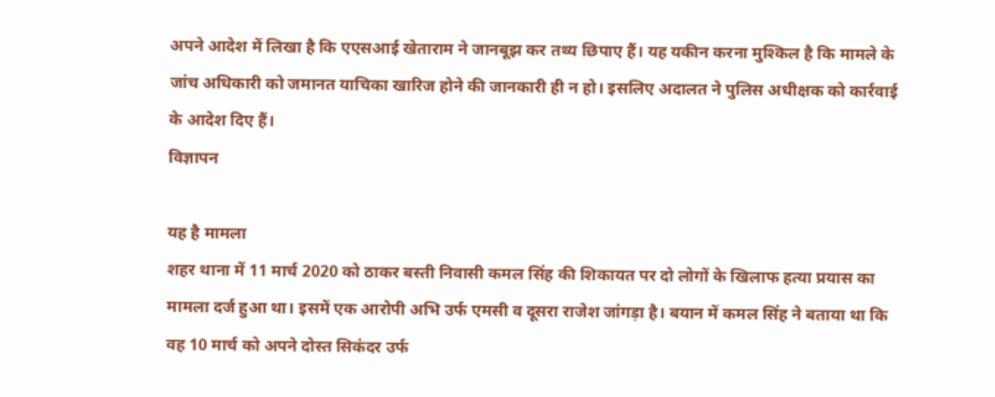अपने आदेश में लिखा है कि एएसआई खेताराम ने जानबूझ कर तथ्य छिपाए हैं। यह यकीन करना मुश्किल है कि मामले के जांच अधिकारी को जमानत याचिका खारिज होने की जानकारी ही न हो। इसलिए अदालत ने पुलिस अधीक्षक को कार्रवाई के आदेश दिए हैं।
विज्ञापन

यह है मामला
शहर थाना में 11 मार्च 2020 को ठाकर बस्ती निवासी कमल सिंह की शिकायत पर दो लोगों के खिलाफ हत्या प्रयास का मामला दर्ज हुआ था। इसमें एक आरोपी अभि उर्फ एमसी व दूसरा राजेश जांगड़ा है। बयान में कमल सिंह ने बताया था कि वह 10 मार्च को अपने दोस्त सिकंदर उर्फ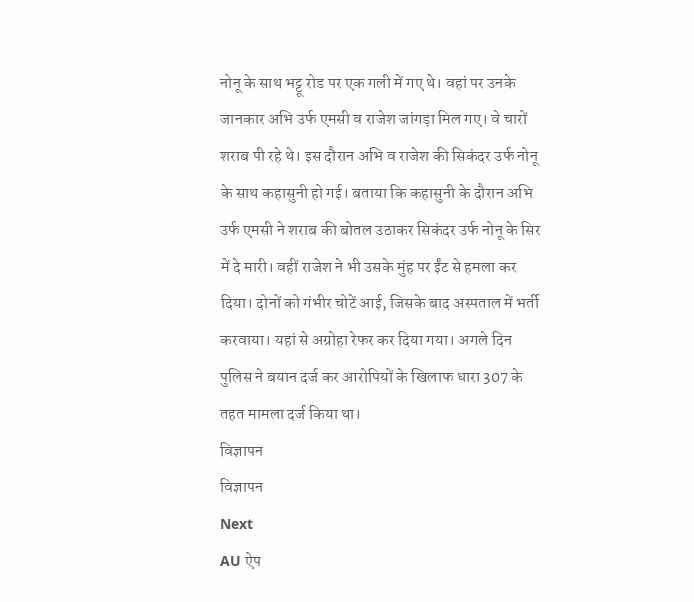नोनू के साथ भट्टू रोड पर एक गली में गए थे। वहां पर उनके जानकार अभि उर्फ एमसी व राजेश जांगड़ा मिल गए। वे चारों शराब पी रहे थे। इस दौरान अभि व राजेश की सिकंदर उर्फ नोनू के साथ कहासुनी हो गई। बताया कि कहासुनी के दौरान अभि उर्फ एमसी ने शराब की बोतल उठाकर सिकंदर उर्फ नोनू के सिर में दे मारी। वहीं राजेश ने भी उसके मुंह पर ईंट से हमला कर दिया। दोनों को गंभीर चोटें आई, जिसके बाद अस्पताल में भर्ती करवाया। यहां से अग्रोहा रेफर कर दिया गया। अगले दिन पुलिस ने बयान दर्ज कर आरोपियों के खिलाफ धारा 307 के तहत मामला दर्ज किया था।
विज्ञापन
विज्ञापन
Next
AU ऐप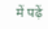में पढ़ें